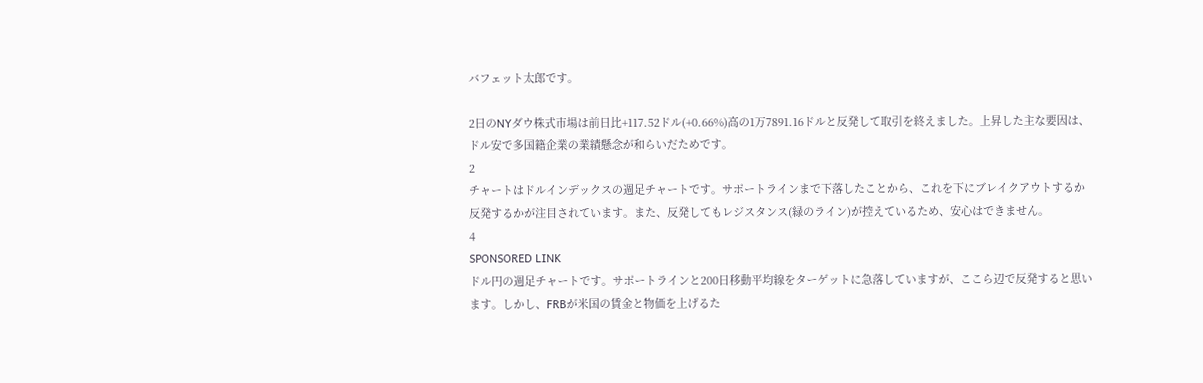バフェット太郎です。

2日のNYダウ株式市場は前日比+117.52ドル(+0.66%)高の1万7891.16ドルと反発して取引を終えました。上昇した主な要因は、ドル安で多国籍企業の業績懸念が和らいだためです。
2
チャートはドルインデックスの週足チャートです。サポートラインまで下落したことから、これを下にブレイクアウトするか反発するかが注目されています。また、反発してもレジスタンス(緑のライン)が控えているため、安心はできません。
4
SPONSORED LINK
ドル円の週足チャートです。サポートラインと200日移動平均線をターゲットに急落していますが、ここら辺で反発すると思います。しかし、FRBが米国の賃金と物価を上げるた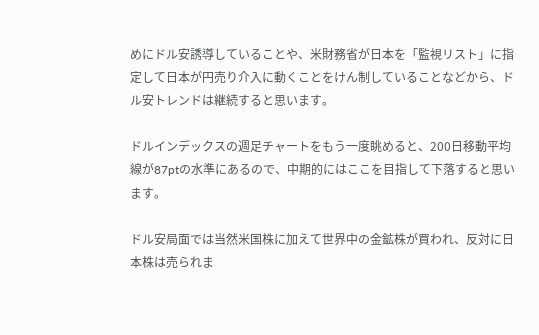めにドル安誘導していることや、米財務省が日本を「監視リスト」に指定して日本が円売り介入に動くことをけん制していることなどから、ドル安トレンドは継続すると思います。

ドルインデックスの週足チャートをもう一度眺めると、200日移動平均線が87ptの水準にあるので、中期的にはここを目指して下落すると思います。

ドル安局面では当然米国株に加えて世界中の金鉱株が買われ、反対に日本株は売られま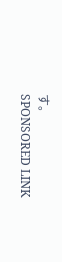す。
SPONSORED LINK